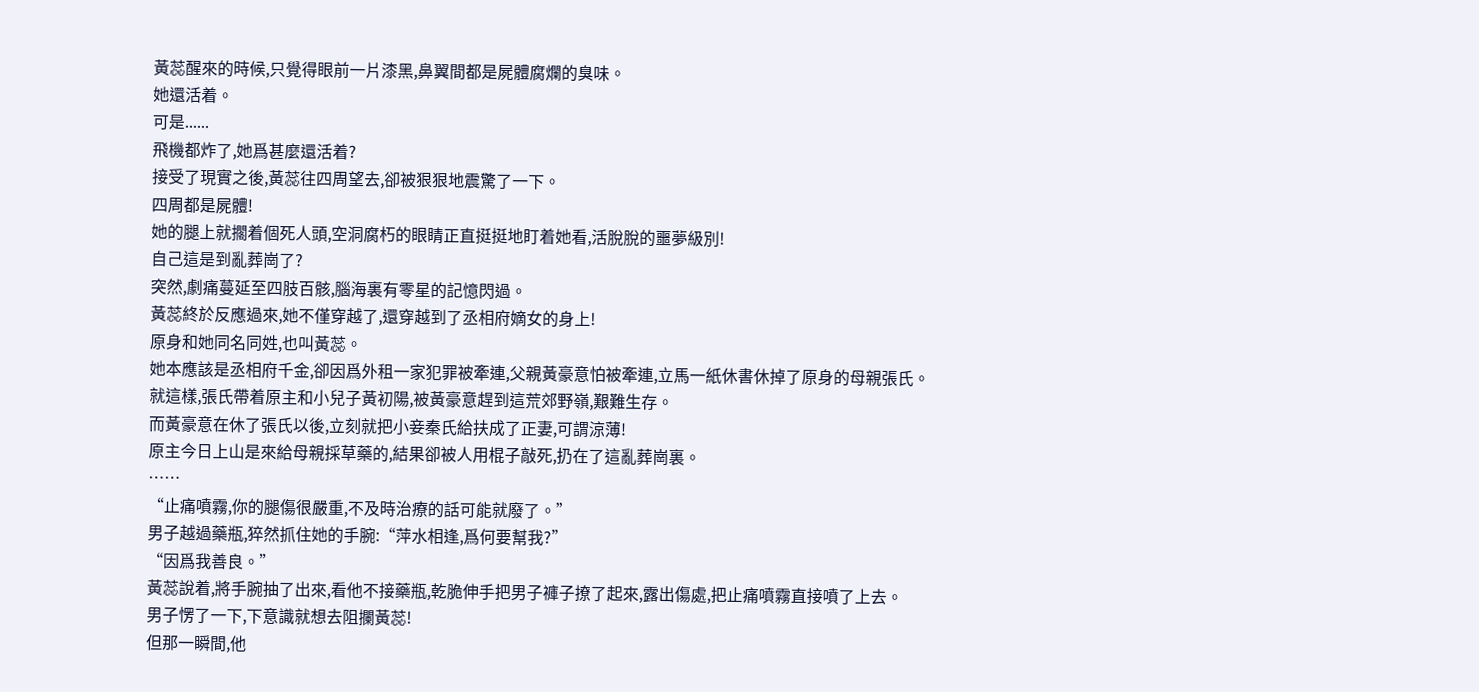黃蕊醒來的時候,只覺得眼前一片漆黑,鼻翼間都是屍體腐爛的臭味。
她還活着。
可是......
飛機都炸了,她爲甚麼還活着?
接受了現實之後,黃蕊往四周望去,卻被狠狠地震驚了一下。
四周都是屍體!
她的腿上就擱着個死人頭,空洞腐朽的眼睛正直挺挺地盯着她看,活脫脫的噩夢級別!
自己這是到亂葬崗了?
突然,劇痛蔓延至四肢百骸,腦海裏有零星的記憶閃過。
黃蕊終於反應過來,她不僅穿越了,還穿越到了丞相府嫡女的身上!
原身和她同名同姓,也叫黃蕊。
她本應該是丞相府千金,卻因爲外租一家犯罪被牽連,父親黃豪意怕被牽連,立馬一紙休書休掉了原身的母親張氏。
就這樣,張氏帶着原主和小兒子黃初陽,被黃豪意趕到這荒郊野嶺,艱難生存。
而黃豪意在休了張氏以後,立刻就把小妾秦氏給扶成了正妻,可謂涼薄!
原主今日上山是來給母親採草藥的,結果卻被人用棍子敲死,扔在了這亂葬崗裏。
……
“止痛噴霧,你的腿傷很嚴重,不及時治療的話可能就廢了。”
男子越過藥瓶,猝然抓住她的手腕:“萍水相逢,爲何要幫我?”
“因爲我善良。”
黃蕊說着,將手腕抽了出來,看他不接藥瓶,乾脆伸手把男子褲子撩了起來,露出傷處,把止痛噴霧直接噴了上去。
男子愣了一下,下意識就想去阻攔黃蕊!
但那一瞬間,他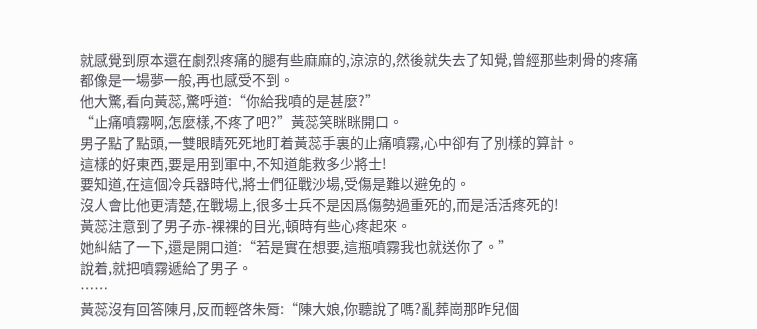就感覺到原本還在劇烈疼痛的腿有些麻麻的,涼涼的,然後就失去了知覺,曾經那些刺骨的疼痛都像是一場夢一般,再也感受不到。
他大驚,看向黃蕊,驚呼道:“你給我噴的是甚麼?”
“止痛噴霧啊,怎麼樣,不疼了吧?”黃蕊笑眯眯開口。
男子點了點頭,一雙眼睛死死地盯着黃蕊手裏的止痛噴霧,心中卻有了別樣的算計。
這樣的好東西,要是用到軍中,不知道能救多少將士!
要知道,在這個冷兵器時代,將士們征戰沙場,受傷是難以避免的。
沒人會比他更清楚,在戰場上,很多士兵不是因爲傷勢過重死的,而是活活疼死的!
黃蕊注意到了男子赤-裸裸的目光,頓時有些心疼起來。
她糾結了一下,還是開口道:“若是實在想要,這瓶噴霧我也就送你了。”
說着,就把噴霧遞給了男子。
……
黃蕊沒有回答陳月,反而輕啓朱脣:“陳大娘,你聽說了嗎?亂葬崗那昨兒個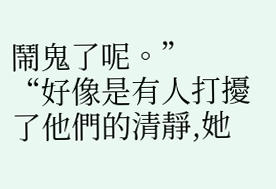鬧鬼了呢。”
“好像是有人打擾了他們的清靜,她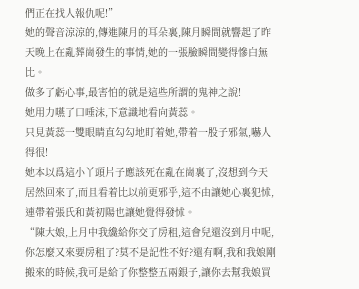們正在找人報仇呢!”
她的聲音涼涼的,傳進陳月的耳朵裏,陳月瞬間就響起了昨天晚上在亂葬崗發生的事情,她的一張臉瞬間變得慘白無比。
做多了虧心事,最害怕的就是這些所謂的鬼神之說!
她用力嚥了口唾沫,下意識地看向黃蕊。
只見黃蕊一雙眼睛直勾勾地盯着她,帶着一股子邪氣,嚇人得很!
她本以爲這小丫頭片子應該死在亂在崗裏了,沒想到今天居然回來了,而且看着比以前更邪乎,這不由讓她心裏犯怵,連帶着張氏和黃初陽也讓她覺得發怵。
“陳大娘,上月中我纔給你交了房租,這會兒還沒到月中呢,你怎麼又來要房租了?莫不是記性不好?還有啊,我和我娘剛搬來的時候,我可是給了你整整五兩銀子,讓你去幫我娘買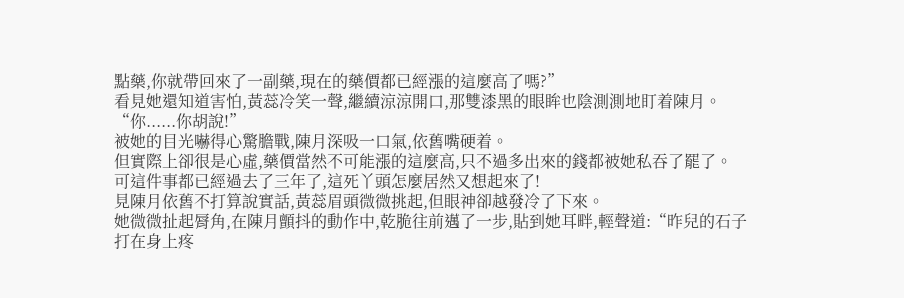點藥,你就帶回來了一副藥,現在的藥價都已經漲的這麼高了嗎?”
看見她還知道害怕,黃蕊冷笑一聲,繼續涼涼開口,那雙漆黑的眼眸也陰測測地盯着陳月。
“你......你胡說!”
被她的目光嚇得心驚膽戰,陳月深吸一口氣,依舊嘴硬着。
但實際上卻很是心虛,藥價當然不可能漲的這麼高,只不過多出來的錢都被她私吞了罷了。
可這件事都已經過去了三年了,這死丫頭怎麼居然又想起來了!
見陳月依舊不打算說實話,黃蕊眉頭微微挑起,但眼神卻越發冷了下來。
她微微扯起脣角,在陳月顫抖的動作中,乾脆往前邁了一步,貼到她耳畔,輕聲道:“昨兒的石子打在身上疼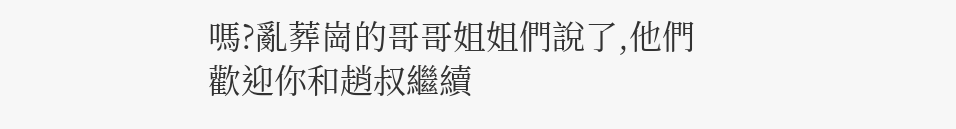嗎?亂葬崗的哥哥姐姐們說了,他們歡迎你和趙叔繼續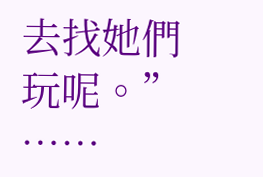去找她們玩呢。”
……